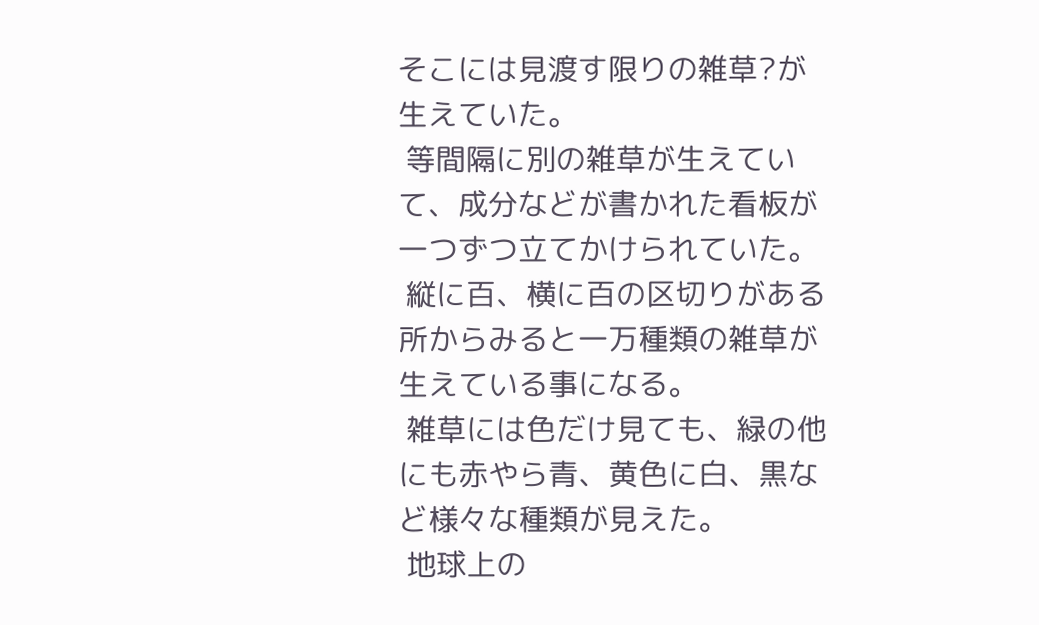そこには見渡す限りの雑草?が生えていた。
 等間隔に別の雑草が生えていて、成分などが書かれた看板が一つずつ立てかけられていた。
 縦に百、横に百の区切りがある所からみると一万種類の雑草が生えている事になる。
 雑草には色だけ見ても、緑の他にも赤やら青、黄色に白、黒など様々な種類が見えた。
 地球上の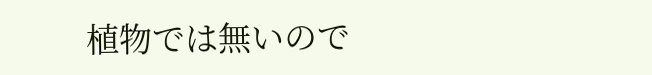植物では無いので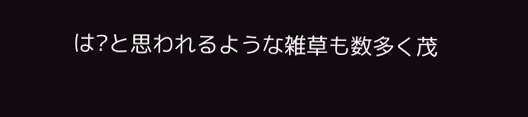は?と思われるような雑草も数多く茂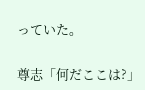っていた。

尊志「何だここは?」